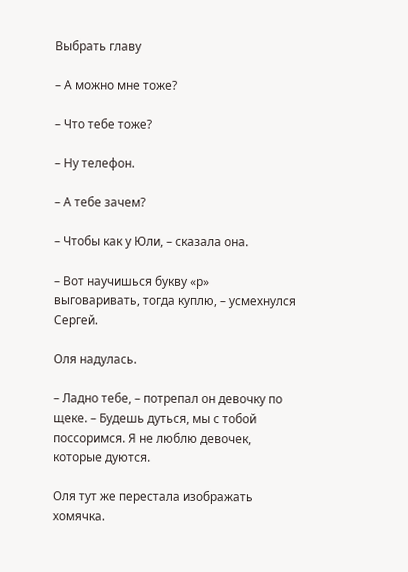Выбрать главу

– А можно мне тоже?

– Что тебе тоже?

– Ну телефон.

– А тебе зачем?

– Чтобы как у Юли, – сказала она.

– Вот научишься букву «р» выговаривать, тогда куплю, – усмехнулся Сергей.

Оля надулась.

– Ладно тебе, – потрепал он девочку по щеке. – Будешь дуться, мы с тобой поссоримся. Я не люблю девочек, которые дуются.

Оля тут же перестала изображать хомячка.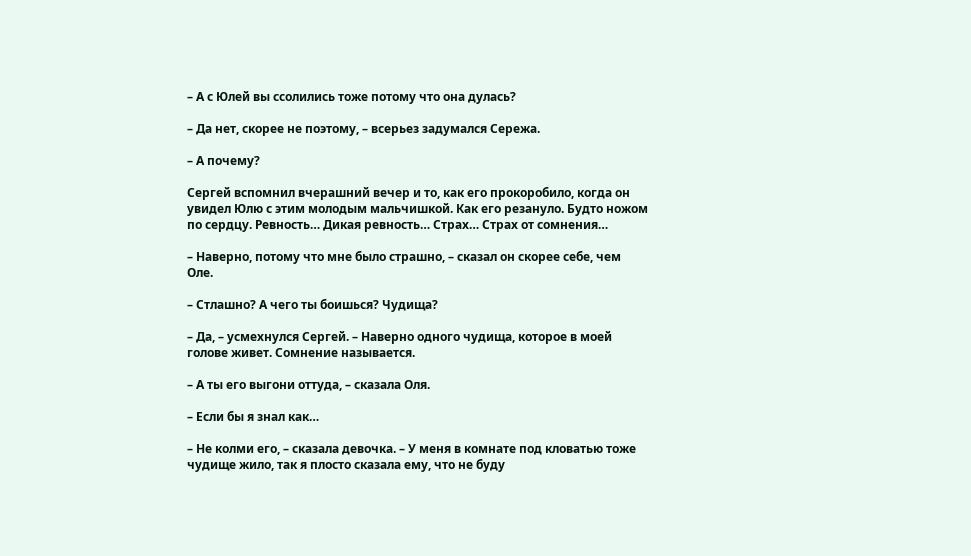– А с Юлей вы ссолились тоже потому что она дулась?

– Да нет, скорее не поэтому, – всерьез задумался Сережа.

– А почему?

Сергей вспомнил вчерашний вечер и то, как его прокоробило, когда он увидел Юлю с этим молодым мальчишкой. Как его резануло. Будто ножом по сердцу. Ревность… Дикая ревность… Страх… Страх от сомнения…

– Наверно, потому что мне было страшно, – сказал он скорее себе, чем Оле.

– Стлашно? А чего ты боишься? Чудища?

– Да, – усмехнулся Сергей. – Наверно одного чудища, которое в моей голове живет. Сомнение называется.

– А ты его выгони оттуда, – сказала Оля.

– Если бы я знал как…

– Не колми его, – сказала девочка. – У меня в комнате под кловатью тоже чудище жило, так я плосто сказала ему, что не буду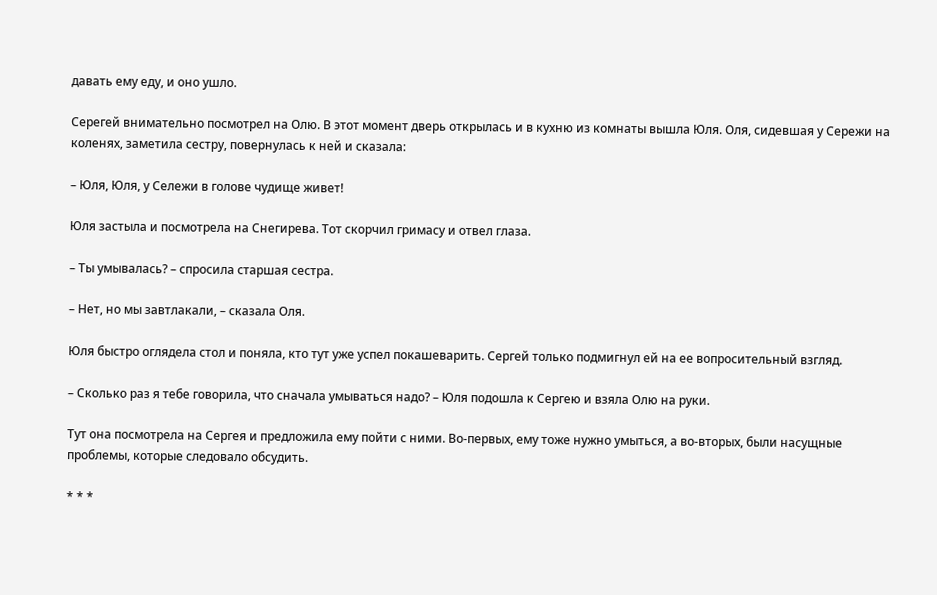давать ему еду, и оно ушло.

Серегей внимательно посмотрел на Олю. В этот момент дверь открылась и в кухню из комнаты вышла Юля. Оля, сидевшая у Сережи на коленях, заметила сестру, повернулась к ней и сказала:

– Юля, Юля, у Сележи в голове чудище живет!

Юля застыла и посмотрела на Снегирева. Тот скорчил гримасу и отвел глаза.

– Ты умывалась? – спросила старшая сестра.

– Нет, но мы завтлакали, – сказала Оля.

Юля быстро оглядела стол и поняла, кто тут уже успел покашеварить. Сергей только подмигнул ей на ее вопросительный взгляд.

– Сколько раз я тебе говорила, что сначала умываться надо? – Юля подошла к Сергею и взяла Олю на руки.

Тут она посмотрела на Сергея и предложила ему пойти с ними. Во-первых, ему тоже нужно умыться, а во-вторых, были насущные проблемы, которые следовало обсудить.

* * *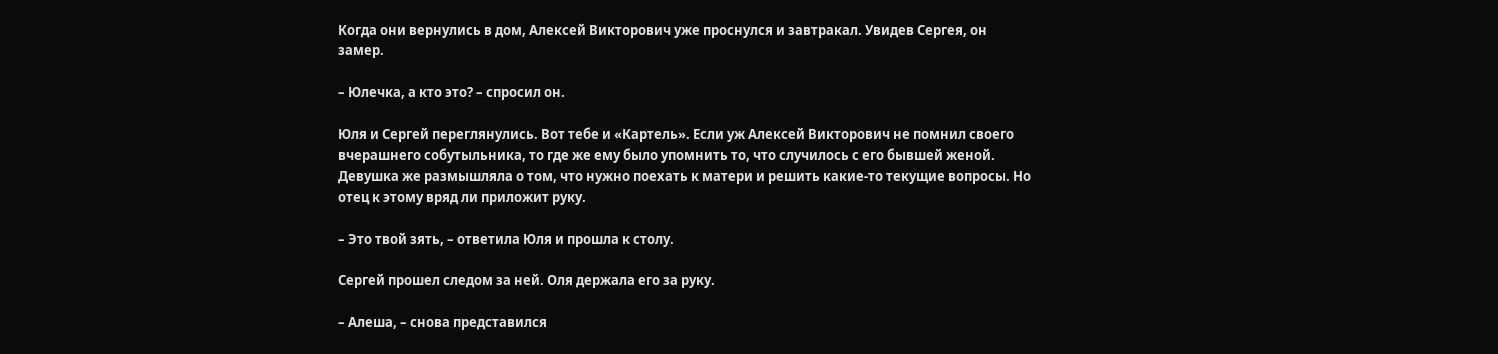Когда они вернулись в дом, Алексей Викторович уже проснулся и завтракал. Увидев Сергея, он замер.

– Юлечка, а кто это? – спросил он.

Юля и Сергей переглянулись. Вот тебе и «Картель». Если уж Алексей Викторович не помнил своего вчерашнего собутыльника, то где же ему было упомнить то, что случилось с его бывшей женой. Девушка же размышляла о том, что нужно поехать к матери и решить какие-то текущие вопросы. Но отец к этому вряд ли приложит руку.

– Это твой зять, – ответила Юля и прошла к столу.

Сергей прошел следом за ней. Оля держала его за руку.

– Алеша, – снова представился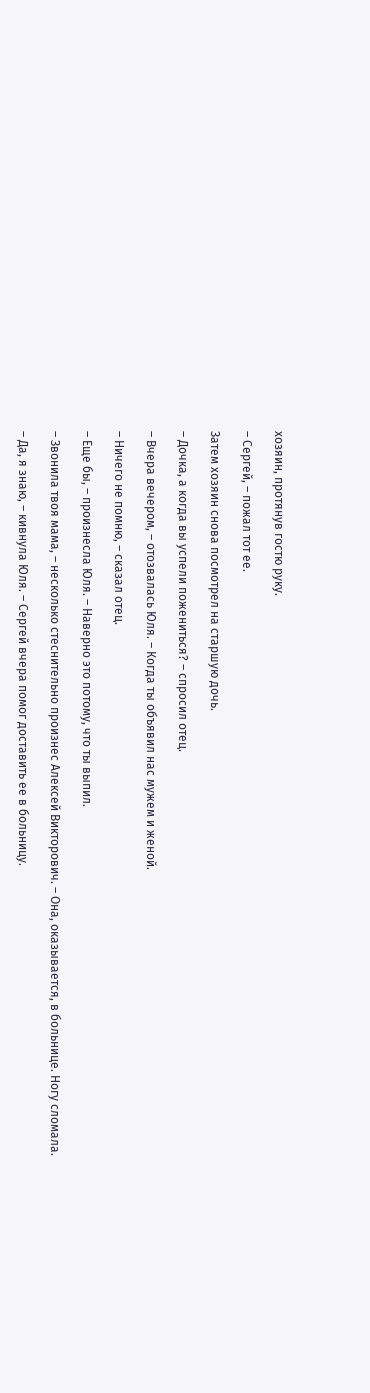хозяин, протянув гостю руку.

– Сергей, – пожал тот ее.

Затем хозяин снова посмотрел на старшую дочь.

– Дочка, а когда вы успели пожениться? – спросил отец.

– Вчера вечером, – отозвалась Юля. – Когда ты объявил нас мужем и женой.

– Ничего не помню, – сказал отец.

– Еще бы, – произнесла Юля. – Наверно это потому, что ты выпил.

– Звонила твоя мама, – несколько стеснительно произнес Алексей Викторович. – Она, оказывается, в больнице. Ногу сломала.

– Да, я знаю, – кивнула Юля. – Сергей вчера помог доставить ее в больницу.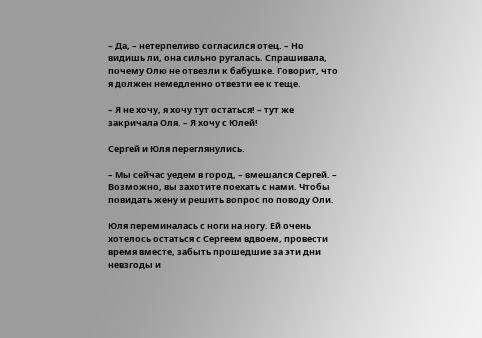– Да, – нетерпеливо согласился отец. – Но видишь ли, она сильно ругалась. Спрашивала, почему Олю не отвезли к бабушке. Говорит, что я должен немедленно отвезти ее к теще.

– Я не хочу, я хочу тут остаться! – тут же закричала Оля. – Я хочу с Юлей!

Сергей и Юля переглянулись.

– Мы сейчас уедем в город, – вмешался Сергей. – Возможно, вы захотите поехать с нами. Чтобы повидать жену и решить вопрос по поводу Оли.

Юля переминалась с ноги на ногу. Ей очень хотелось остаться с Сергеем вдвоем, провести время вместе, забыть прошедшие за эти дни невзгоды и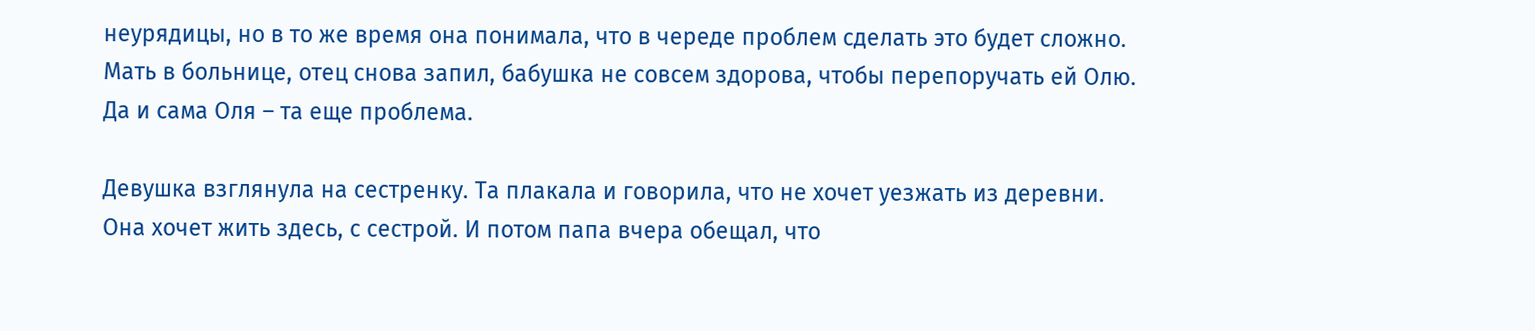неурядицы, но в то же время она понимала, что в череде проблем сделать это будет сложно. Мать в больнице, отец снова запил, бабушка не совсем здорова, чтобы перепоручать ей Олю. Да и сама Оля – та еще проблема.

Девушка взглянула на сестренку. Та плакала и говорила, что не хочет уезжать из деревни. Она хочет жить здесь, с сестрой. И потом папа вчера обещал, что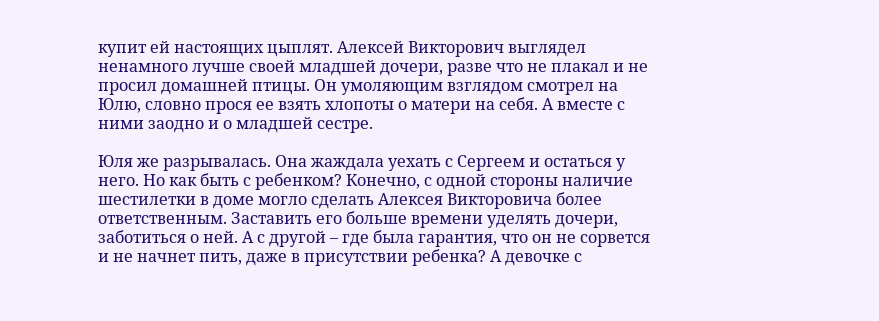купит ей настоящих цыплят. Алексей Викторович выглядел ненамного лучше своей младшей дочери, разве что не плакал и не просил домашней птицы. Он умоляющим взглядом смотрел на Юлю, словно прося ее взять хлопоты о матери на себя. А вместе с ними заодно и о младшей сестре.

Юля же разрывалась. Она жаждала уехать с Сергеем и остаться у него. Но как быть с ребенком? Конечно, с одной стороны наличие шестилетки в доме могло сделать Алексея Викторовича более ответственным. Заставить его больше времени уделять дочери, заботиться о ней. А с другой – где была гарантия, что он не сорвется и не начнет пить, даже в присутствии ребенка? А девочке с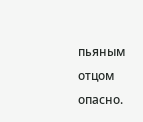пьяным отцом опасно.